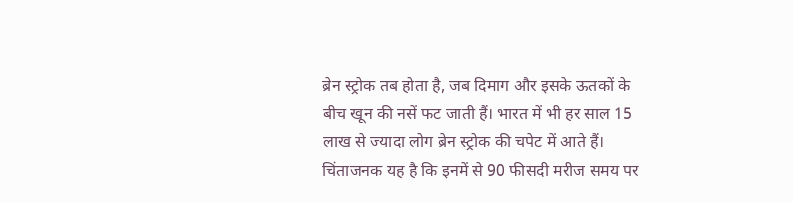ब्रेन स्ट्रोक तब होता है, जब दिमाग और इसके ऊतकों के बीच खून की नसें फट जाती हैं। भारत में भी हर साल 15 लाख से ज्यादा लोग ब्रेन स्ट्रोक की चपेट में आते हैं। चिंताजनक यह है कि इनमें से 90 फीसदी मरीज समय पर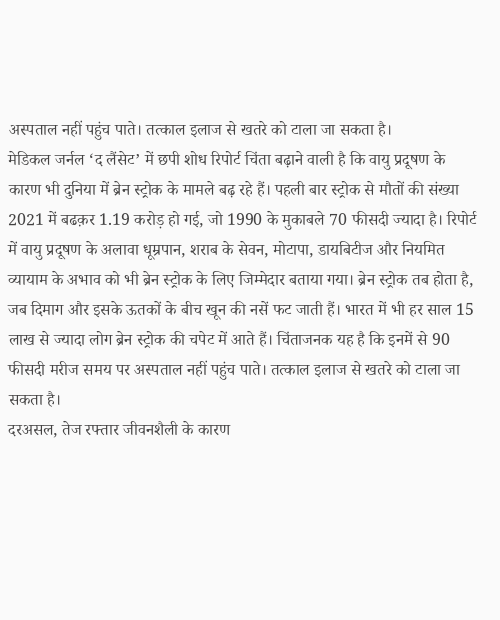अस्पताल नहीं पहुंच पाते। तत्काल इलाज से खतरे को टाला जा सकता है।
मेडिकल जर्नल ‘द लैंसेट’ में छपी शोध रिपोर्ट चिंता बढ़ाने वाली है कि वायु प्रदूषण के कारण भी दुनिया में ब्रेन स्ट्रोक के मामले बढ़ रहे हैं। पहली बार स्ट्रोक से मौतों की संख्या 2021 में बढक़र 1.19 करोड़ हो गई, जो 1990 के मुकाबले 70 फीसदी ज्यादा है। रिपोर्ट में वायु प्रदूषण के अलावा धूम्रपान, शराब के सेवन, मोटापा, डायबिटीज और नियमित व्यायाम के अभाव को भी ब्रेन स्ट्रोक के लिए जिम्मेदार बताया गया। ब्रेन स्ट्रोक तब होता है, जब दिमाग और इसके ऊतकों के बीच खून की नसें फट जाती हैं। भारत में भी हर साल 15 लाख से ज्यादा लोग ब्रेन स्ट्रोक की चपेट में आते हैं। चिंताजनक यह है कि इनमें से 90 फीसदी मरीज समय पर अस्पताल नहीं पहुंच पाते। तत्काल इलाज से खतरे को टाला जा सकता है।
दरअसल, तेज रफ्तार जीवनशैली के कारण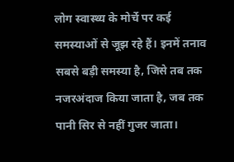लोग स्वास्थ्य के मोर्चे पर कई समस्याओं से जूझ रहे हैं। इनमें तनाव सबसे बड़ी समस्या है, जिसे तब तक नजरअंदाज किया जाता है, जब तक पानी सिर से नहीं गुजर जाता।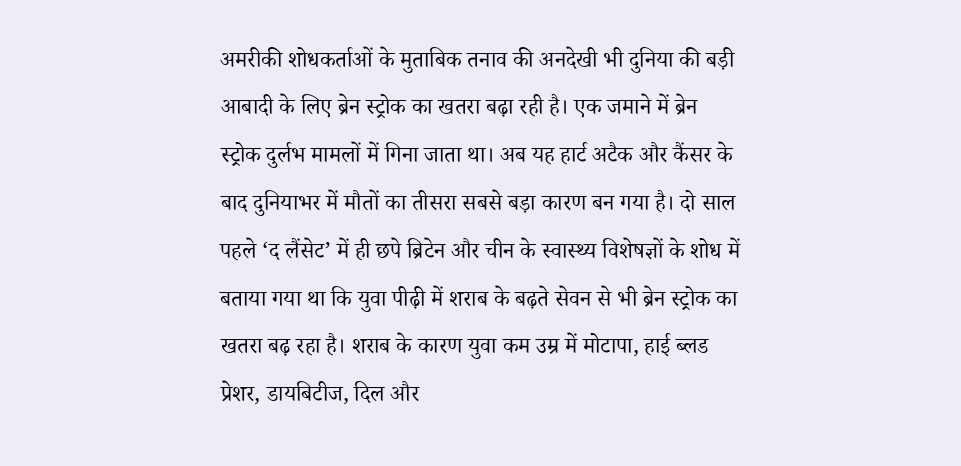अमरीकी शोधकर्ताओं के मुताबिक तनाव की अनदेखी भी दुनिया की बड़ी आबादी के लिए ब्रेन स्ट्रोक का खतरा बढ़ा रही है। एक जमाने में ब्रेन स्ट्रोक दुर्लभ मामलों में गिना जाता था। अब यह हार्ट अटैक और कैंसर के बाद दुनियाभर में मौतों का तीसरा सबसे बड़ा कारण बन गया है। दो साल पहले ‘द लैंसेट’ में ही छपे ब्रिटेन और चीन के स्वास्थ्य विशेषज्ञों के शोध में बताया गया था कि युवा पीढ़ी में शराब के बढ़ते सेवन से भी ब्रेन स्ट्रोक का खतरा बढ़ रहा है। शराब के कारण युवा कम उम्र में मोटापा, हाई ब्लड प्रेशर, डायबिटीज, दिल और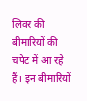लिवर की बीमारियों की चपेट में आ रहे हैं। इन बीमारियों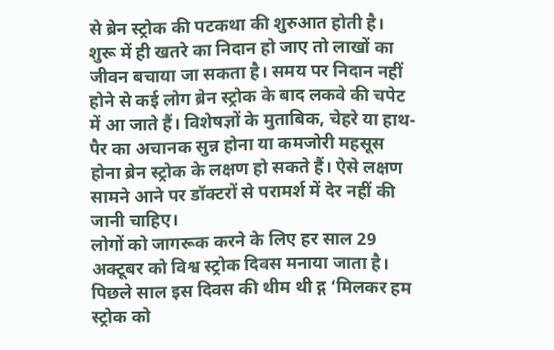से ब्रेन स्ट्रोक की पटकथा की शुरुआत होती है।
शुरू में ही खतरे का निदान हो जाए तो लाखों का जीवन बचाया जा सकता है। समय पर निदान नहीं होने से कई लोग ब्रेन स्ट्रोक के बाद लकवे की चपेट में आ जाते हैं। विशेषज्ञों के मुताबिक, चेहरे या हाथ-पैर का अचानक सुन्न होना या कमजोरी महसूस होना ब्रेन स्ट्रोक के लक्षण हो सकते हैं। ऐसे लक्षण सामने आने पर डॉक्टरों से परामर्श में देर नहीं की जानी चाहिए।
लोगों को जागरूक करने के लिए हर साल 29 अक्टूबर को विश्व स्ट्रोक दिवस मनाया जाता है। पिछले साल इस दिवस की थीम थी द्ग ‘मिलकर हम स्ट्रोक को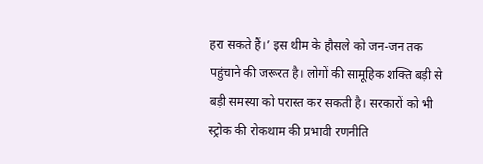हरा सकते हैं।’ इस थीम के हौसले को जन-जन तक पहुंचाने की जरूरत है। लोगों की सामूहिक शक्ति बड़ी से बड़ी समस्या को परास्त कर सकती है। सरकारों को भी स्ट्रोक की रोकथाम की प्रभावी रणनीति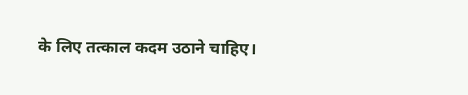के लिए तत्काल कदम उठाने चाहिए।